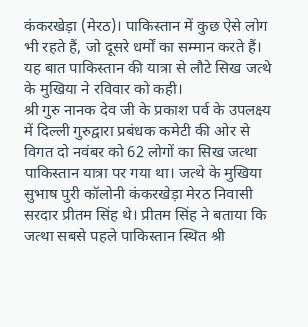कंकरखेड़ा (मेरठ)। पाकिस्तान में कुछ ऐसे लोग भी रहते हैं, जो दूसरे धर्मों का सम्मान करते हैं। यह बात पाकिस्तान की यात्रा से लौटे सिख जत्थे के मुखिया ने रविवार को कही।
श्री गुरु नानक देव जी के प्रकाश पर्व के उपलक्ष्य में दिल्ली गुरुद्वारा प्रबंधक कमेटी की ओर से विगत दो नवंबर को 62 लोगों का सिख जत्था पाकिस्तान यात्रा पर गया था। जत्थे के मुखिया सुभाष पुरी कॉलोनी कंकरखेड़ा मेरठ निवासी सरदार प्रीतम सिंह थे। प्रीतम सिंह ने बताया कि जत्था सबसे पहले पाकिस्तान स्थित श्री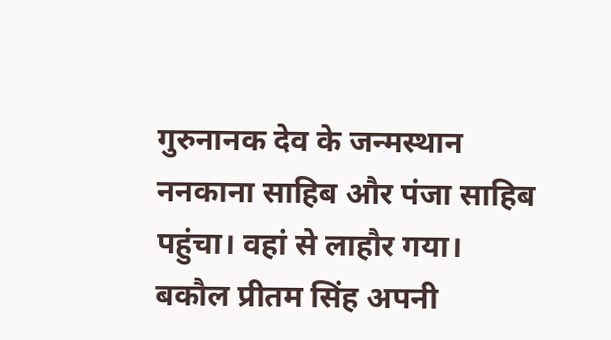गुरुनानक देव के जन्मस्थान ननकाना साहिब और पंजा साहिब पहुंचा। वहां से लाहौर गया।
बकौल प्रीतम सिंह अपनी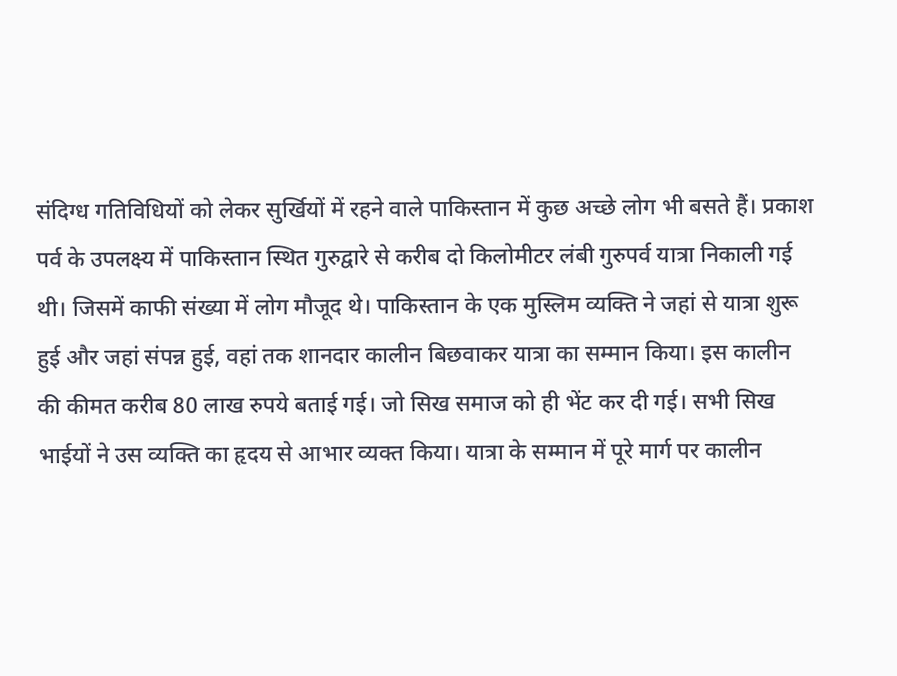संदिग्ध गतिविधियों को लेकर सुर्खियों में रहने वाले पाकिस्तान में कुछ अच्छे लोग भी बसते हैं। प्रकाश पर्व के उपलक्ष्य में पाकिस्तान स्थित गुरुद्वारे से करीब दो किलोमीटर लंबी गुरुपर्व यात्रा निकाली गई थी। जिसमें काफी संख्या में लोग मौजूद थे। पाकिस्तान के एक मुस्लिम व्यक्ति ने जहां से यात्रा शुरू हुई और जहां संपन्न हुई, वहां तक शानदार कालीन बिछवाकर यात्रा का सम्मान किया। इस कालीन की कीमत करीब 80 लाख रुपये बताई गई। जो सिख समाज को ही भेंट कर दी गई। सभी सिख भाईयों ने उस व्यक्ति का हृदय से आभार व्यक्त किया। यात्रा के सम्मान में पूरे मार्ग पर कालीन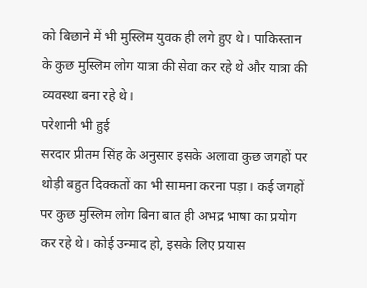को बिछाने में भी मुस्लिम युवक ही लगे हुए थे। पाकिस्तान के कुछ मुस्लिम लोग यात्रा की सेवा कर रहे थे और यात्रा की व्यवस्था बना रहे थे।
परेशानी भी हुई
सरदार प्रीतम सिंह के अनुसार इसके अलावा कुछ जगहों पर थोड़ी बहुत दिक्कतों का भी सामना करना पड़ा। कई जगहों पर कुछ मुस्लिम लोग बिना बात ही अभद्र भाषा का प्रयोग कर रहे थे। कोई उन्माद हो, इसके लिए प्रयास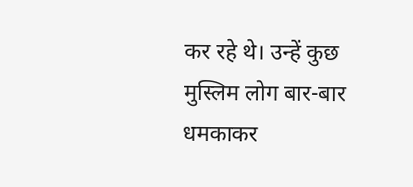कर रहे थे। उन्हें कुछ मुस्लिम लोग बार-बार धमकाकर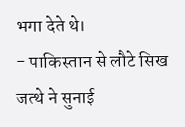भगा देते थे।
- पाकिस्तान से लौटे सिख जत्थे ने सुनाई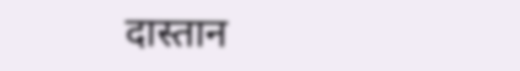दास्तान